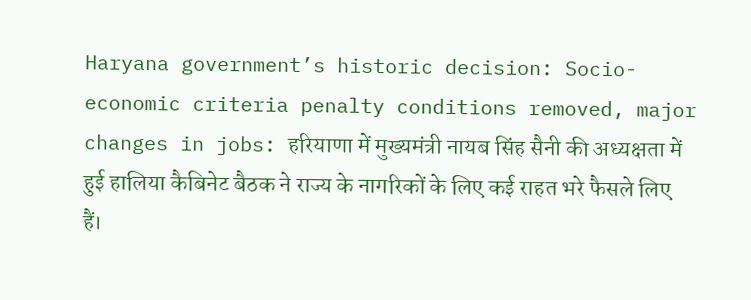Haryana government’s historic decision: Socio-economic criteria penalty conditions removed, major changes in jobs: हरियाणा में मुख्यमंत्री नायब सिंह सैनी की अध्यक्षता में हुई हालिया कैबिनेट बैठक ने राज्य के नागरिकों के लिए कई राहत भरे फैसले लिए हैं।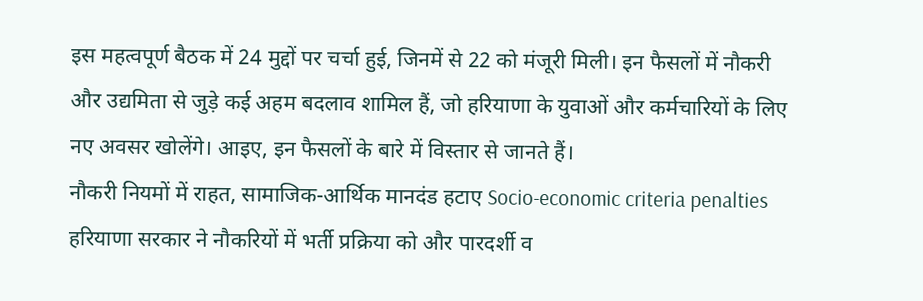इस महत्वपूर्ण बैठक में 24 मुद्दों पर चर्चा हुई, जिनमें से 22 को मंजूरी मिली। इन फैसलों में नौकरी और उद्यमिता से जुड़े कई अहम बदलाव शामिल हैं, जो हरियाणा के युवाओं और कर्मचारियों के लिए नए अवसर खोलेंगे। आइए, इन फैसलों के बारे में विस्तार से जानते हैं।
नौकरी नियमों में राहत, सामाजिक-आर्थिक मानदंड हटाए Socio-economic criteria penalties
हरियाणा सरकार ने नौकरियों में भर्ती प्रक्रिया को और पारदर्शी व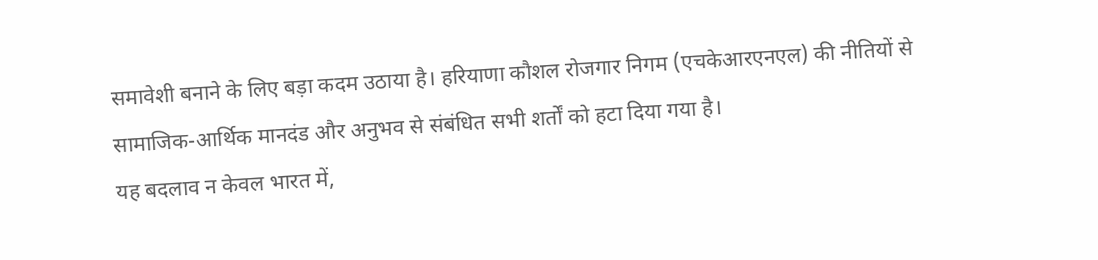समावेशी बनाने के लिए बड़ा कदम उठाया है। हरियाणा कौशल रोजगार निगम (एचकेआरएनएल) की नीतियों से सामाजिक-आर्थिक मानदंड और अनुभव से संबंधित सभी शर्तों को हटा दिया गया है।
यह बदलाव न केवल भारत में,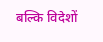बल्कि विदेशों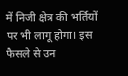में निजी क्षेत्र की भर्तियों पर भी लागू होगा। इस फैसले से उन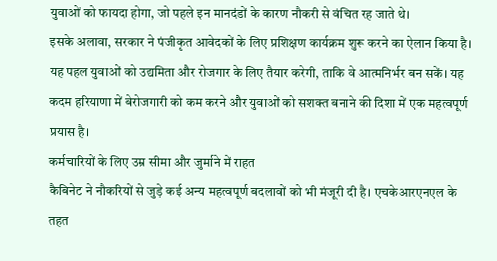युवाओं को फायदा होगा, जो पहले इन मानदंडों के कारण नौकरी से वंचित रह जाते थे।
इसके अलावा, सरकार ने पंजीकृत आवेदकों के लिए प्रशिक्षण कार्यक्रम शुरू करने का ऐलान किया है। यह पहल युवाओं को उद्यमिता और रोजगार के लिए तैयार करेगी, ताकि वे आत्मनिर्भर बन सकें। यह कदम हरियाणा में बेरोजगारी को कम करने और युवाओं को सशक्त बनाने की दिशा में एक महत्वपूर्ण प्रयास है।
कर्मचारियों के लिए उम्र सीमा और जुर्माने में राहत
कैबिनेट ने नौकरियों से जुड़े कई अन्य महत्वपूर्ण बदलावों को भी मंजूरी दी है। एचकेआरएनएल के तहत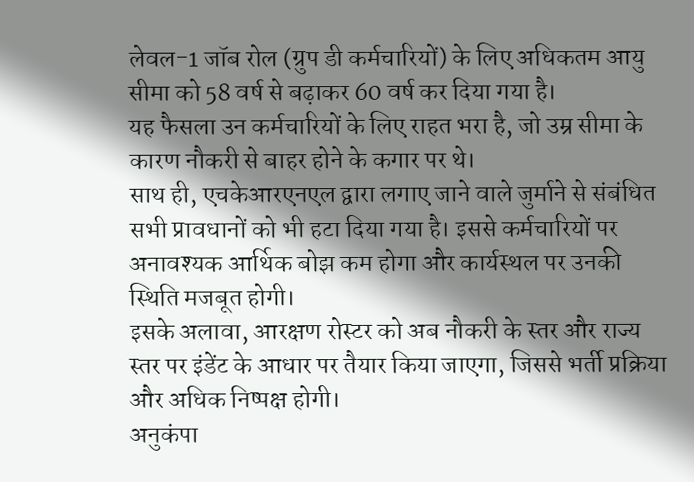लेवल-1 जॉब रोल (ग्रुप डी कर्मचारियों) के लिए अधिकतम आयु सीमा को 58 वर्ष से बढ़ाकर 60 वर्ष कर दिया गया है।
यह फैसला उन कर्मचारियों के लिए राहत भरा है, जो उम्र सीमा के कारण नौकरी से बाहर होने के कगार पर थे।
साथ ही, एचकेआरएनएल द्वारा लगाए जाने वाले जुर्माने से संबंधित सभी प्रावधानों को भी हटा दिया गया है। इससे कर्मचारियों पर अनावश्यक आर्थिक बोझ कम होगा और कार्यस्थल पर उनकी स्थिति मजबूत होगी।
इसके अलावा, आरक्षण रोस्टर को अब नौकरी के स्तर और राज्य स्तर पर इंडेंट के आधार पर तैयार किया जाएगा, जिससे भर्ती प्रक्रिया और अधिक निष्पक्ष होगी।
अनुकंपा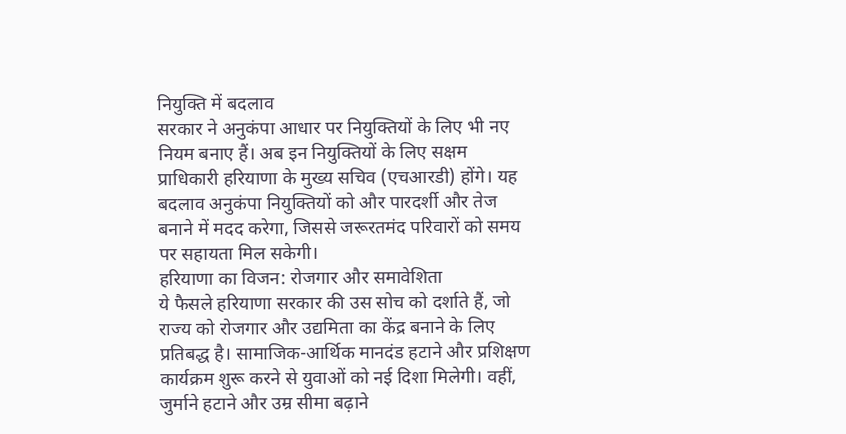नियुक्ति में बदलाव
सरकार ने अनुकंपा आधार पर नियुक्तियों के लिए भी नए नियम बनाए हैं। अब इन नियुक्तियों के लिए सक्षम प्राधिकारी हरियाणा के मुख्य सचिव (एचआरडी) होंगे। यह बदलाव अनुकंपा नियुक्तियों को और पारदर्शी और तेज बनाने में मदद करेगा, जिससे जरूरतमंद परिवारों को समय पर सहायता मिल सकेगी।
हरियाणा का विजन: रोजगार और समावेशिता
ये फैसले हरियाणा सरकार की उस सोच को दर्शाते हैं, जो राज्य को रोजगार और उद्यमिता का केंद्र बनाने के लिए प्रतिबद्ध है। सामाजिक-आर्थिक मानदंड हटाने और प्रशिक्षण कार्यक्रम शुरू करने से युवाओं को नई दिशा मिलेगी। वहीं, जुर्माने हटाने और उम्र सीमा बढ़ाने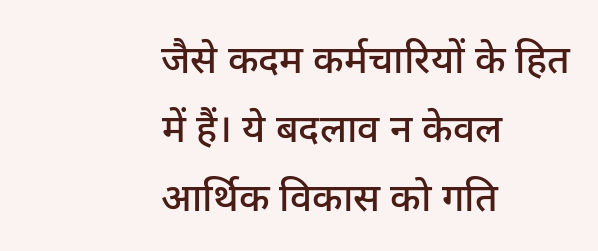जैसे कदम कर्मचारियों के हित में हैं। ये बदलाव न केवल आर्थिक विकास को गति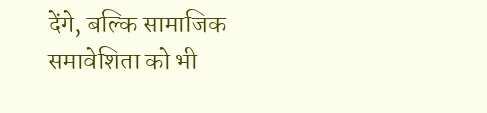देंगे, बल्कि सामाजिक समावेशिता को भी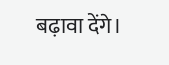बढ़ावा देंगे।